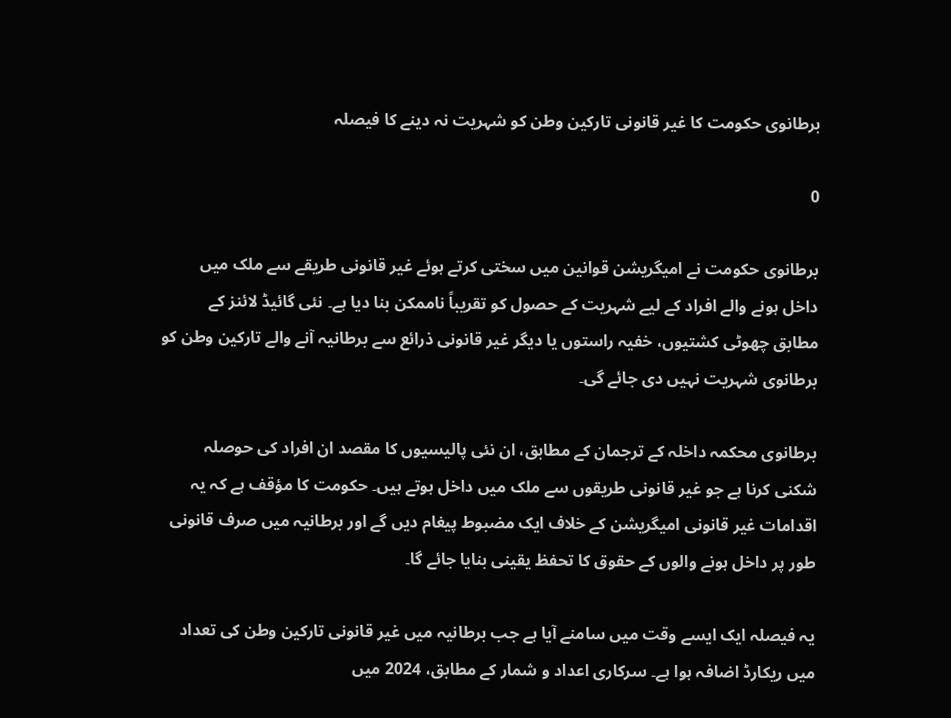برطانوی حکومت کا غیر قانونی تارکین وطن کو شہریت نہ دینے کا فیصلہ

0

برطانوی حکومت نے امیگریشن قوانین میں سختی کرتے ہوئے غیر قانونی طریقے سے ملک میں داخل ہونے والے افراد کے لیے شہریت کے حصول کو تقریباً ناممکن بنا دیا ہے۔ نئی گائیڈ لائنز کے مطابق چھوٹی کشتیوں، خفیہ راستوں یا دیگر غیر قانونی ذرائع سے برطانیہ آنے والے تارکین وطن کو برطانوی شہریت نہیں دی جائے گی۔

برطانوی محکمہ داخلہ کے ترجمان کے مطابق، ان نئی پالیسیوں کا مقصد ان افراد کی حوصلہ شکنی کرنا ہے جو غیر قانونی طریقوں سے ملک میں داخل ہوتے ہیں۔ حکومت کا مؤقف ہے کہ یہ اقدامات غیر قانونی امیگریشن کے خلاف ایک مضبوط پیغام دیں گے اور برطانیہ میں صرف قانونی طور پر داخل ہونے والوں کے حقوق کا تحفظ یقینی بنایا جائے گا۔

یہ فیصلہ ایک ایسے وقت میں سامنے آیا ہے جب برطانیہ میں غیر قانونی تارکین وطن کی تعداد میں ریکارڈ اضافہ ہوا ہے۔ سرکاری اعداد و شمار کے مطابق، 2024 میں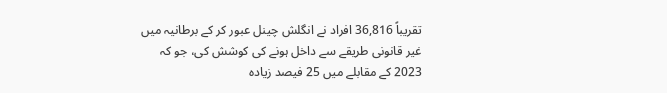تقریباً 36,816 افراد نے انگلش چینل عبور کر کے برطانیہ میں غیر قانونی طریقے سے داخل ہونے کی کوشش کی، جو کہ 2023 کے مقابلے میں 25 فیصد زیادہ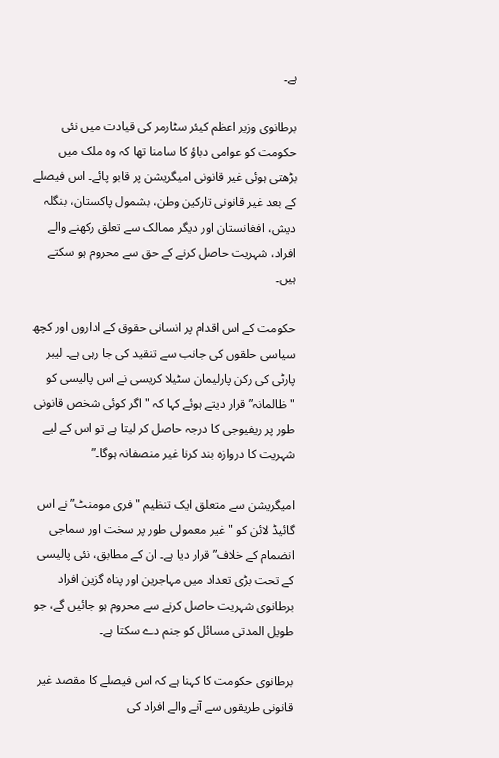ہے۔

برطانوی وزیر اعظم کیئر سٹارمر کی قیادت میں نئی حکومت کو عوامی دباؤ کا سامنا تھا کہ وہ ملک میں بڑھتی ہوئی غیر قانونی امیگریشن پر قابو پائے۔ اس فیصلے کے بعد غیر قانونی تارکین وطن، بشمول پاکستان، بنگلہ دیش، افغانستان اور دیگر ممالک سے تعلق رکھنے والے افراد، شہریت حاصل کرنے کے حق سے محروم ہو سکتے ہیں۔

حکومت کے اس اقدام پر انسانی حقوق کے اداروں اور کچھ سیاسی حلقوں کی جانب سے تنقید کی جا رہی ہے۔ لیبر پارٹی کی رکن پارلیمان سٹیلا کریسی نے اس پالیسی کو "ظالمانہ” قرار دیتے ہوئے کہا کہ "اگر کوئی شخص قانونی طور پر ریفیوجی کا درجہ حاصل کر لیتا ہے تو اس کے لیے شہریت کا دروازہ بند کرنا غیر منصفانہ ہوگا۔”

امیگریشن سے متعلق ایک تنظیم "فری مومنٹ” نے اس گائیڈ لائن کو "غیر معمولی طور پر سخت اور سماجی انضمام کے خلاف” قرار دیا ہے۔ ان کے مطابق، نئی پالیسی کے تحت بڑی تعداد میں مہاجرین اور پناہ گزین افراد برطانوی شہریت حاصل کرنے سے محروم ہو جائیں گے، جو طویل المدتی مسائل کو جنم دے سکتا ہے۔

برطانوی حکومت کا کہنا ہے کہ اس فیصلے کا مقصد غیر قانونی طریقوں سے آنے والے افراد کی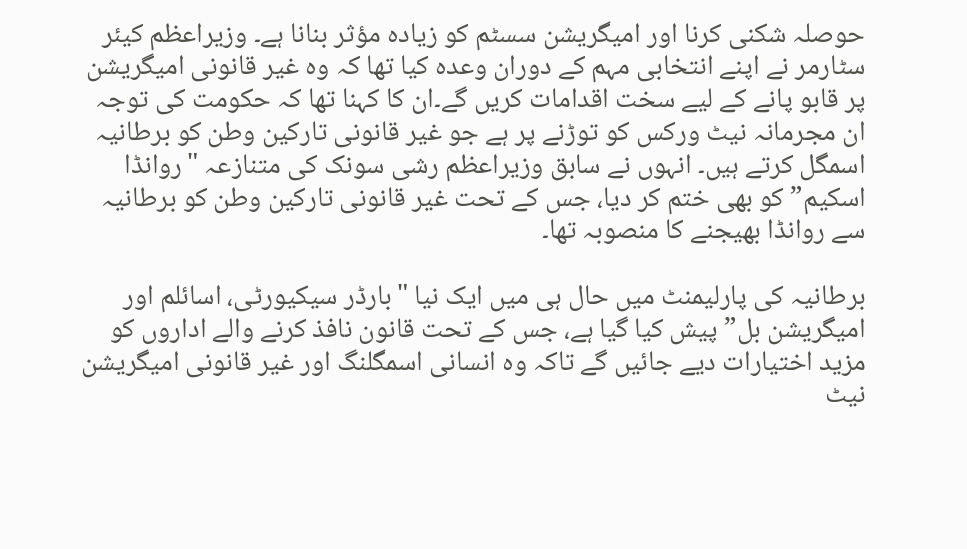حوصلہ شکنی کرنا اور امیگریشن سسٹم کو زیادہ مؤثر بنانا ہے۔ وزیراعظم کیئر سٹارمر نے اپنے انتخابی مہم کے دوران وعدہ کیا تھا کہ وہ غیر قانونی امیگریشن پر قابو پانے کے لیے سخت اقدامات کریں گے۔ان کا کہنا تھا کہ حکومت کی توجہ ان مجرمانہ نیٹ ورکس کو توڑنے پر ہے جو غیر قانونی تارکین وطن کو برطانیہ اسمگل کرتے ہیں۔ انہوں نے سابق وزیراعظم رشی سونک کی متنازعہ "روانڈا اسکیم” کو بھی ختم کر دیا، جس کے تحت غیر قانونی تارکین وطن کو برطانیہ سے روانڈا بھیجنے کا منصوبہ تھا۔

برطانیہ کی پارلیمنٹ میں حال ہی میں ایک نیا "بارڈر سیکیورٹی، اسائلم اور امیگریشن بل” پیش کیا گیا ہے، جس کے تحت قانون نافذ کرنے والے اداروں کو مزید اختیارات دیے جائیں گے تاکہ وہ انسانی اسمگلنگ اور غیر قانونی امیگریشن نیٹ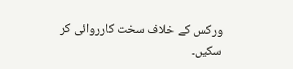ورکس کے خلاف سخت کارروائی کر سکیں۔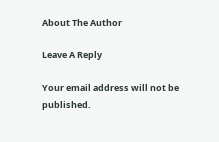About The Author

Leave A Reply

Your email address will not be published.